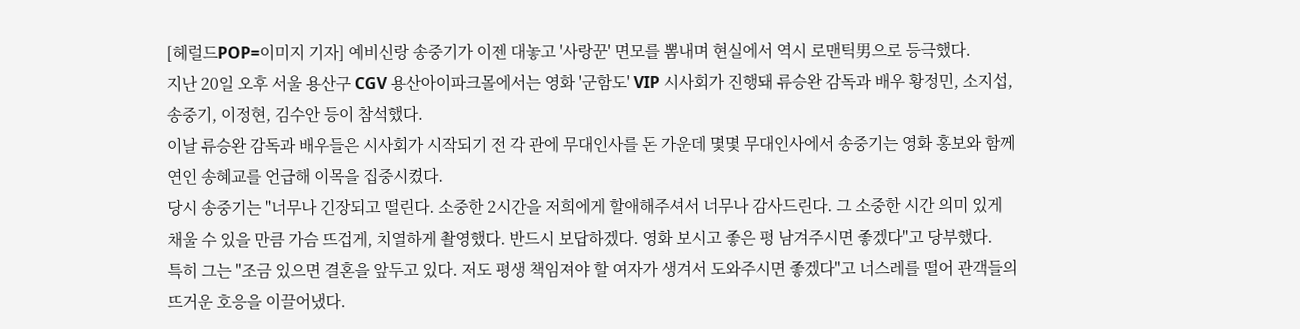[헤럴드POP=이미지 기자] 예비신랑 송중기가 이젠 대놓고 '사랑꾼' 면모를 뽐내며 현실에서 역시 로맨틱男으로 등극했다.
지난 20일 오후 서울 용산구 CGV 용산아이파크몰에서는 영화 '군함도' VIP 시사회가 진행돼 류승완 감독과 배우 황정민, 소지섭, 송중기, 이정현, 김수안 등이 참석했다.
이날 류승완 감독과 배우들은 시사회가 시작되기 전 각 관에 무대인사를 돈 가운데 몇몇 무대인사에서 송중기는 영화 홍보와 함께 연인 송혜교를 언급해 이목을 집중시켰다.
당시 송중기는 "너무나 긴장되고 떨린다. 소중한 2시간을 저희에게 할애해주셔서 너무나 감사드린다. 그 소중한 시간 의미 있게 채울 수 있을 만큼 가슴 뜨겁게, 치열하게 촬영했다. 반드시 보답하겠다. 영화 보시고 좋은 평 남겨주시면 좋겠다"고 당부했다.
특히 그는 "조금 있으면 결혼을 앞두고 있다. 저도 평생 책임져야 할 여자가 생겨서 도와주시면 좋겠다"고 너스레를 떨어 관객들의 뜨거운 호응을 이끌어냈다.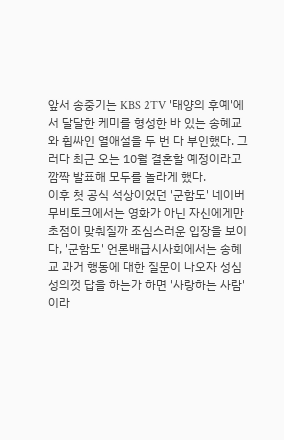앞서 송중기는 KBS 2TV '태양의 후예'에서 달달한 케미를 형성한 바 있는 송혜교와 휩싸인 열애설을 두 번 다 부인했다. 그러다 최근 오는 10월 결혼할 예정이라고 깜짝 발표해 모두를 놀라게 했다.
이후 첫 공식 석상이었던 '군함도' 네이버 무비토크에서는 영화가 아닌 자신에게만 초점이 맞춰질까 조심스러운 입장을 보이다, '군함도' 언론배급시사회에서는 송혜교 과거 행동에 대한 질문이 나오자 성심성의껏 답을 하는가 하면 '사랑하는 사람'이라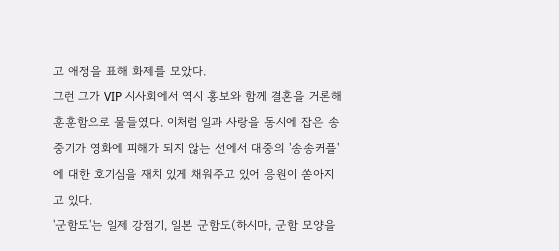고 애정을 표해 화제를 모았다.
그런 그가 VIP 시사회에서 역시 홍보와 함께 결혼을 거론해 훈훈함으로 물들였다. 이처럼 일과 사랑을 동시에 잡은 송중기가 영화에 피해가 되지 않는 선에서 대중의 '송송커플'에 대한 호기심을 재치 있게 채워주고 있어 응원이 쏟아지고 있다.
'군함도'는 일제 강점기, 일본 군함도(하시마, 군함 모양을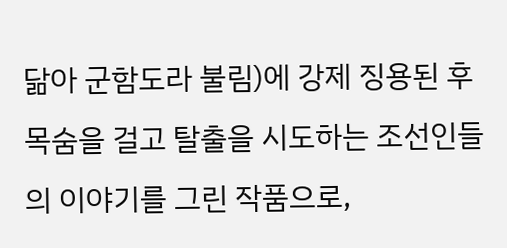닮아 군함도라 불림)에 강제 징용된 후 목숨을 걸고 탈출을 시도하는 조선인들의 이야기를 그린 작품으로,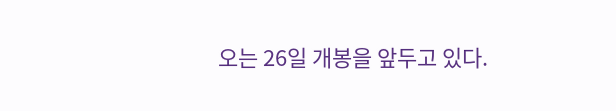오는 26일 개봉을 앞두고 있다.